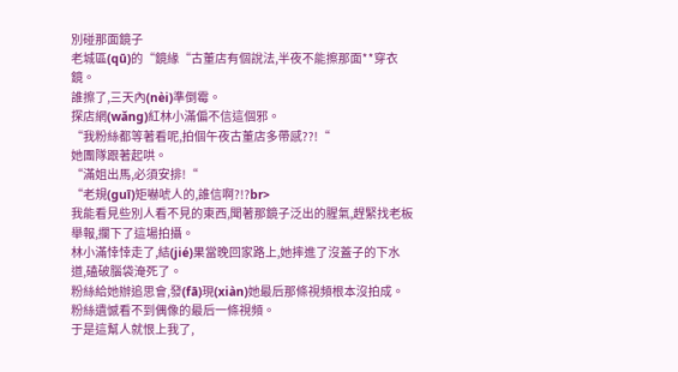別碰那面鏡子
老城區(qū)的“鏡緣“古董店有個說法,半夜不能擦那面**穿衣鏡。
誰擦了,三天內(nèi)準倒霉。
探店網(wǎng)紅林小滿偏不信這個邪。
“我粉絲都等著看呢,拍個午夜古董店多帶感??!“
她團隊跟著起哄。
“滿姐出馬,必須安排!“
“老規(guī)矩嚇唬人的,誰信啊?!?br>
我能看見些別人看不見的東西,聞著那鏡子泛出的腥氣,趕緊找老板舉報,攔下了這場拍攝。
林小滿悻悻走了,結(jié)果當晚回家路上,她摔進了沒蓋子的下水道,磕破腦袋淹死了。
粉絲給她辦追思會,發(fā)現(xiàn)她最后那條視頻根本沒拍成。
粉絲遺憾看不到偶像的最后一條視頻。
于是這幫人就恨上我了,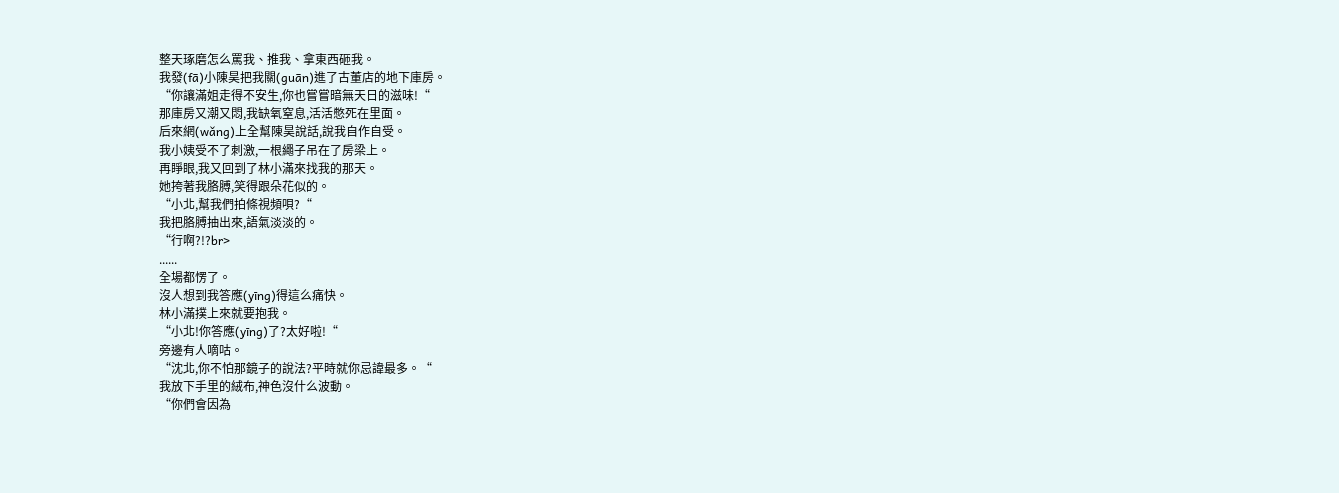整天琢磨怎么罵我、推我、拿東西砸我。
我發(fā)小陳昊把我關(guān)進了古董店的地下庫房。
“你讓滿姐走得不安生,你也嘗嘗暗無天日的滋味!“
那庫房又潮又悶,我缺氧窒息,活活憋死在里面。
后來網(wǎng)上全幫陳昊說話,說我自作自受。
我小姨受不了刺激,一根繩子吊在了房梁上。
再睜眼,我又回到了林小滿來找我的那天。
她挎著我胳膊,笑得跟朵花似的。
“小北,幫我們拍條視頻唄?“
我把胳膊抽出來,語氣淡淡的。
“行啊?!?br>
......
全場都愣了。
沒人想到我答應(yīng)得這么痛快。
林小滿撲上來就要抱我。
“小北!你答應(yīng)了?太好啦!“
旁邊有人嘀咕。
“沈北,你不怕那鏡子的說法?平時就你忌諱最多。“
我放下手里的絨布,神色沒什么波動。
“你們會因為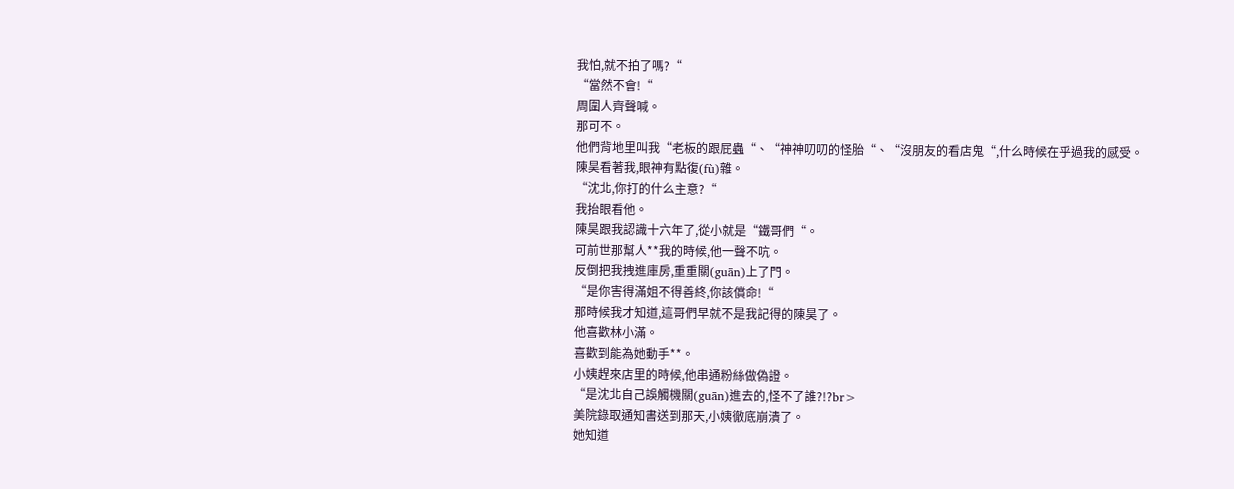我怕,就不拍了嗎?“
“當然不會!“
周圍人齊聲喊。
那可不。
他們背地里叫我“老板的跟屁蟲“、“神神叨叨的怪胎“、“沒朋友的看店鬼“,什么時候在乎過我的感受。
陳昊看著我,眼神有點復(fù)雜。
“沈北,你打的什么主意?“
我抬眼看他。
陳昊跟我認識十六年了,從小就是“鐵哥們“。
可前世那幫人**我的時候,他一聲不吭。
反倒把我拽進庫房,重重關(guān)上了門。
“是你害得滿姐不得善終,你該償命!“
那時候我才知道,這哥們早就不是我記得的陳昊了。
他喜歡林小滿。
喜歡到能為她動手**。
小姨趕來店里的時候,他串通粉絲做偽證。
“是沈北自己誤觸機關(guān)進去的,怪不了誰?!?br>
美院錄取通知書送到那天,小姨徹底崩潰了。
她知道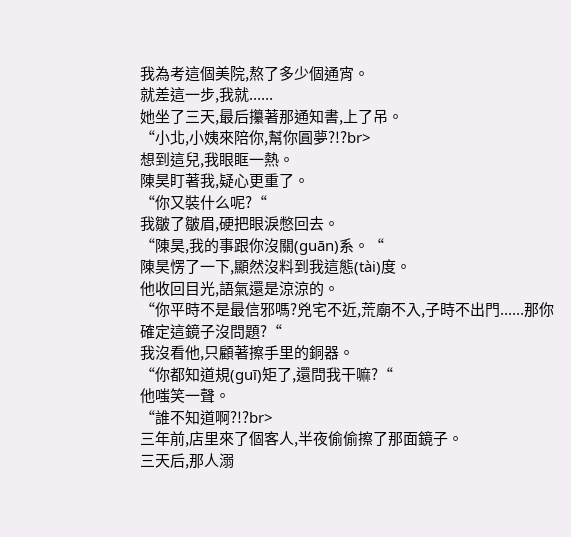我為考這個美院,熬了多少個通宵。
就差這一步,我就......
她坐了三天,最后攥著那通知書,上了吊。
“小北,小姨來陪你,幫你圓夢?!?br>
想到這兒,我眼眶一熱。
陳昊盯著我,疑心更重了。
“你又裝什么呢?“
我皺了皺眉,硬把眼淚憋回去。
“陳昊,我的事跟你沒關(guān)系。“
陳昊愣了一下,顯然沒料到我這態(tài)度。
他收回目光,語氣還是涼涼的。
“你平時不是最信邪嗎?兇宅不近,荒廟不入,子時不出門......那你確定這鏡子沒問題?“
我沒看他,只顧著擦手里的銅器。
“你都知道規(guī)矩了,還問我干嘛?“
他嗤笑一聲。
“誰不知道啊?!?br>
三年前,店里來了個客人,半夜偷偷擦了那面鏡子。
三天后,那人溺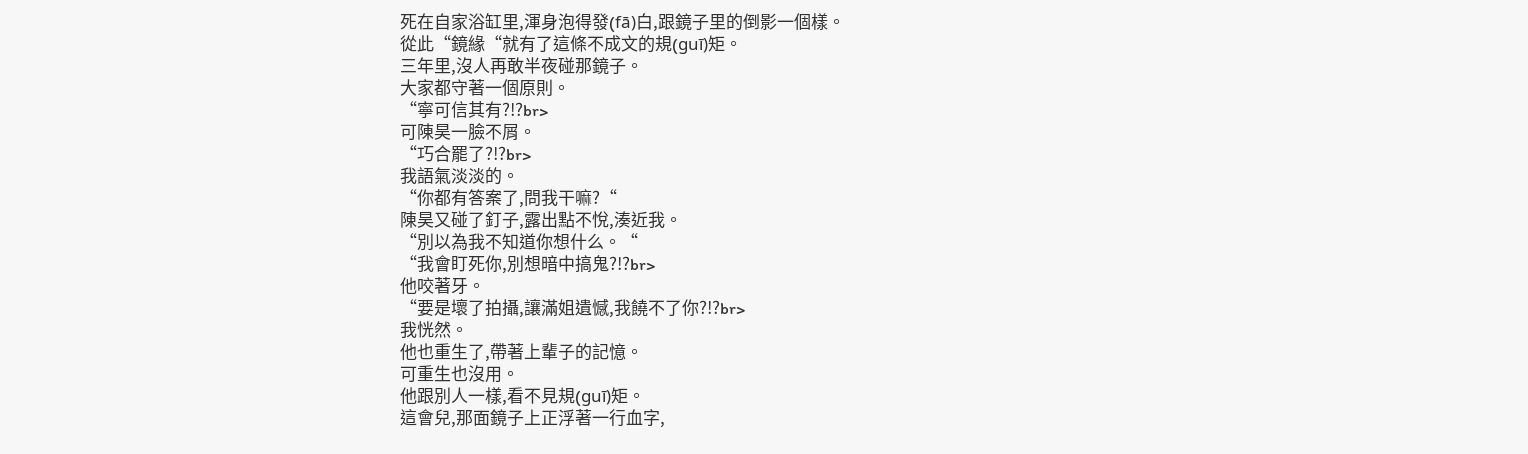死在自家浴缸里,渾身泡得發(fā)白,跟鏡子里的倒影一個樣。
從此“鏡緣“就有了這條不成文的規(guī)矩。
三年里,沒人再敢半夜碰那鏡子。
大家都守著一個原則。
“寧可信其有?!?br>
可陳昊一臉不屑。
“巧合罷了?!?br>
我語氣淡淡的。
“你都有答案了,問我干嘛?“
陳昊又碰了釘子,露出點不悅,湊近我。
“別以為我不知道你想什么。“
“我會盯死你,別想暗中搞鬼?!?br>
他咬著牙。
“要是壞了拍攝,讓滿姐遺憾,我饒不了你?!?br>
我恍然。
他也重生了,帶著上輩子的記憶。
可重生也沒用。
他跟別人一樣,看不見規(guī)矩。
這會兒,那面鏡子上正浮著一行血字,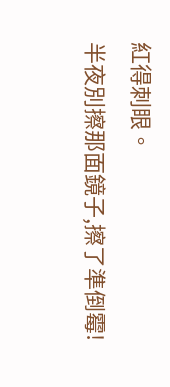紅得刺眼。
半夜別擦那面鏡子,擦了準倒霉!